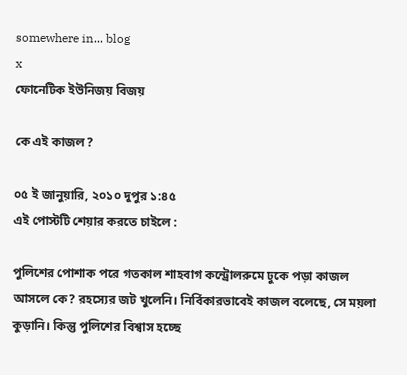somewhere in... blog
x
ফোনেটিক ইউনিজয় বিজয়

কে এই কাজল?

০৫ ই জানুয়ারি, ২০১০ দুপুর ১:৪৫
এই পোস্টটি শেয়ার করতে চাইলে :

পুলিশের পোশাক পরে গতকাল শাহবাগ কন্ট্রোলরুমে ঢুকে পড়া কাজল আসলে কে? রহস্যের জট খুলেনি। নির্বিকারভাবেই কাজল বলেছে, সে ময়লা কুড়ানি। কিন্তু পুলিশের বিশ্বাস হচ্ছে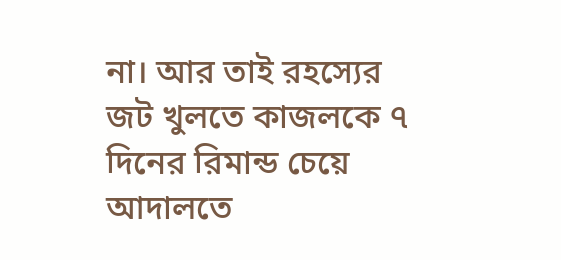না। আর তাই রহস্যের জট খুলতে কাজলকে ৭ দিনের রিমান্ড চেয়ে আদালতে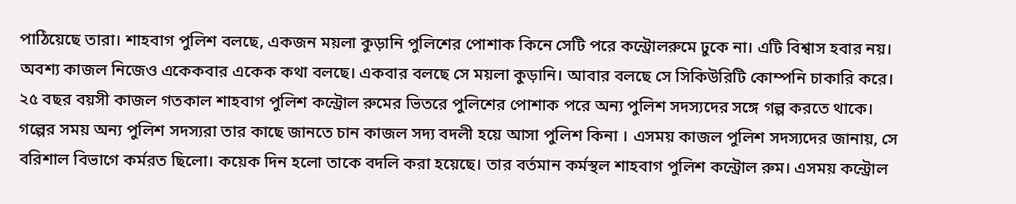পাঠিয়েছে তারা। শাহবাগ পুলিশ বলছে, একজন ময়লা কুড়ানি পুলিশের পোশাক কিনে সেটি পরে কন্ট্রোলরুমে ঢুকে না। এটি বিশ্বাস হবার নয়। অবশ্য কাজল নিজেও একেকবার একেক কথা বলছে। একবার বলছে সে ময়লা কুড়ানি। আবার বলছে সে সিকিউরিটি কোম্পনি চাকারি করে। ২৫ বছর বয়সী কাজল গতকাল শাহবাগ পুলিশ কন্ট্রোল রুমের ভিতরে পুলিশের পোশাক পরে অন্য পুলিশ সদস্যদের সঙ্গে গল্প করতে থাকে। গল্পের সময় অন্য পুলিশ সদস্যরা তার কাছে জানতে চান কাজল সদ্য বদলী হয়ে আসা পুলিশ কিনা । এসময় কাজল পুলিশ সদস্যদের জানায়, সে বরিশাল বিভাগে কর্মরত ছিলো। কয়েক দিন হলো তাকে বদলি করা হয়েছে। তার বর্তমান কর্মস্থল শাহবাগ পুলিশ কন্ট্রোল রুম। এসময় কন্ট্রোল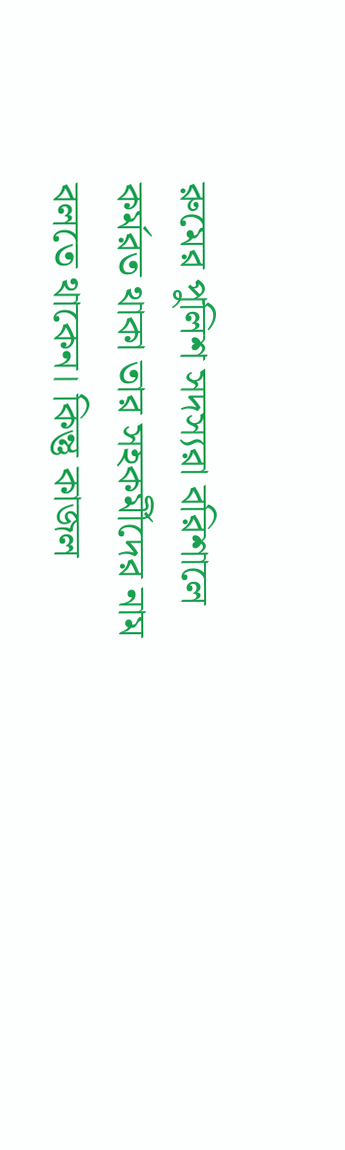রুমের পুলিশ সদস্যরা বরিশালে কর্মরত থাকা তার সহকর্মীদের নাম বলতে থাকেন। কিন্তু কাজল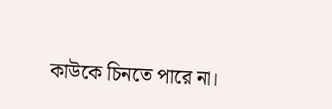কাউকে চিনতে পারে না।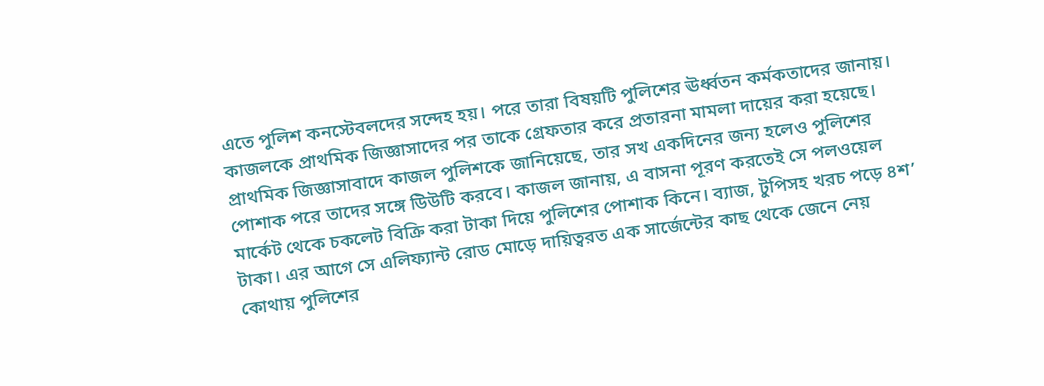এতে পুলিশ কনস্টেবলদের সন্দেহ হয়। পরে তারা বিষয়টি পুলিশের ঊর্ধ্বতন কর্মকতাদের জানায়। কাজলকে প্রাথমিক জিজ্ঞাসাদের পর তাকে গ্রেফতার করে প্রতারনা মামলা দায়ের করা হয়েছে। প্রাথমিক জিজ্ঞাসাবাদে কাজল পুলিশকে জানিয়েছে, তার সখ একদিনের জন্য হলেও পুলিশের পোশাক পরে তাদের সঙ্গে উিউটি করবে। কাজল জানায়, এ বাসনা পূরণ করতেই সে পলওয়েল মার্কেট থেকে চকলেট বিক্রি করা টাকা দিয়ে পুলিশের পোশাক কিনে। ব্যাজ, টুপিসহ খরচ পড়ে ৪শ’ টাকা। এর আগে সে এলিফ্যান্ট রোড মোড়ে দায়িত্বরত এক সার্জেন্টের কাছ থেকে জেনে নেয় কোথায় পুলিশের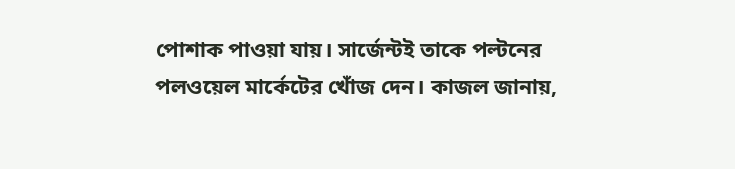পোশাক পাওয়া যায়। সার্জেন্টই তাকে পল্টনের পলওয়েল মার্কেটের খোঁজ দেন। কাজল জানায়,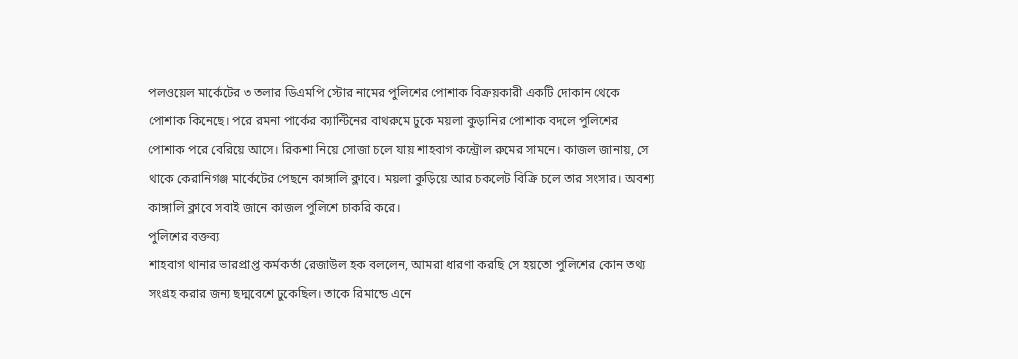পলওয়েল মার্কেটের ৩ তলার ডিএমপি স্টোর নামের পুলিশের পোশাক বিক্রয়কারী একটি দোকান থেকে পোশাক কিনেছে। পরে রমনা পার্কের ক্যান্টিনের বাথরুমে ঢুকে ময়লা কুড়ানির পোশাক বদলে পুলিশের পোশাক পরে বেরিয়ে আসে। রিকশা নিয়ে সোজা চলে যায় শাহবাগ কন্ট্রোল রুমের সামনে। কাজল জানায়, সে থাকে কেরানিগঞ্জ মার্কেটের পেছনে কাঙ্গালি ক্লাবে। ময়লা কুড়িয়ে আর চকলেট বিক্রি চলে তার সংসার। অবশ্য কাঙ্গালি ক্লাবে সবাই জানে কাজল পুলিশে চাকরি করে।
পুলিশের বক্তব্য
শাহবাগ থানার ভারপ্রাপ্ত কর্মকর্তা রেজাউল হক বললেন, আমরা ধারণা করছি সে হয়তো পুলিশের কোন তথ্য সংগ্রহ করার জন্য ছদ্মবেশে ঢুকেছিল। তাকে রিমান্ডে এনে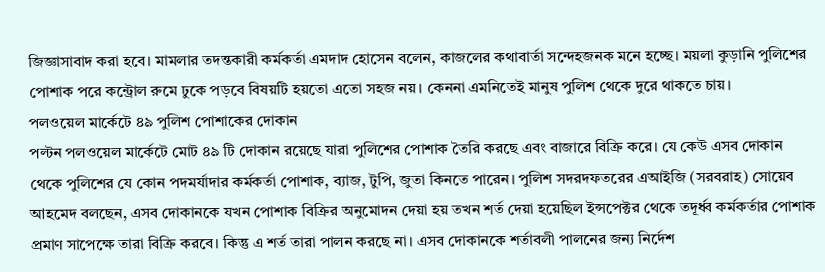জিজ্ঞাসাবাদ করা হবে। মামলার তদন্তকারী কর্মকর্তা এমদাদ হোসেন বলেন, কাজলের কথাবার্তা সন্দেহজনক মনে হচ্ছে। ময়লা কুড়ানি পুলিশের পোশাক পরে কন্ট্রোল রুমে ঢুকে পড়বে বিষয়টি হয়তো এতো সহজ নয়। কেননা এমনিতেই মানুষ পুলিশ থেকে দুরে থাকতে চায়।
পলওয়েল মার্কেটে ৪৯ পুলিশ পোশাকের দোকান
পল্টন পলওয়েল মার্কেটে মোট ৪৯ টি দোকান রয়েছে যারা পুলিশের পোশাক তৈরি করছে এবং বাজারে বিক্রি করে। যে কেউ এসব দোকান থেকে পুলিশের যে কোন পদমর্যাদার কর্মকর্তা পোশাক, ব্যাজ, টুপি, জুতা কিনতে পারেন। পুলিশ সদরদফতরের এআইজি (সরবরাহ) সোয়েব আহমেদ বলছেন, এসব দোকানকে যখন পোশাক বিক্রির অনুমোদন দেয়া হয় তখন শর্ত দেয়া হয়েছিল ইন্সপেক্টর থেকে তদূর্ধ্ব কর্মকর্তার পোশাক প্রমাণ সাপেক্ষে তারা বিক্রি করবে। কিন্তু এ শর্ত তারা পালন করছে না। এসব দোকানকে শর্তাবলী পালনের জন্য নির্দেশ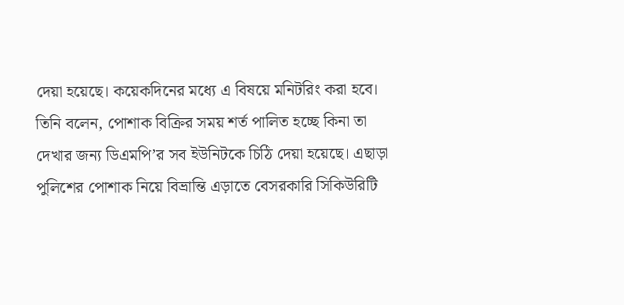দেয়া হয়েছে। কয়েকদিনের মধ্যে এ বিষয়ে মনিটরিং করা হবে। তিনি বলেন, পোশাক বিক্রির সময় শর্ত পালিত হচ্ছে কিনা তা দেখার জন্য ডিএমপি’র সব ইউনিটকে চিঠি দেয়া হয়েছে। এছাড়া পুলিশের পোশাক নিয়ে বিভ্রান্তি এড়াতে বেসরকারি সিকিউরিটি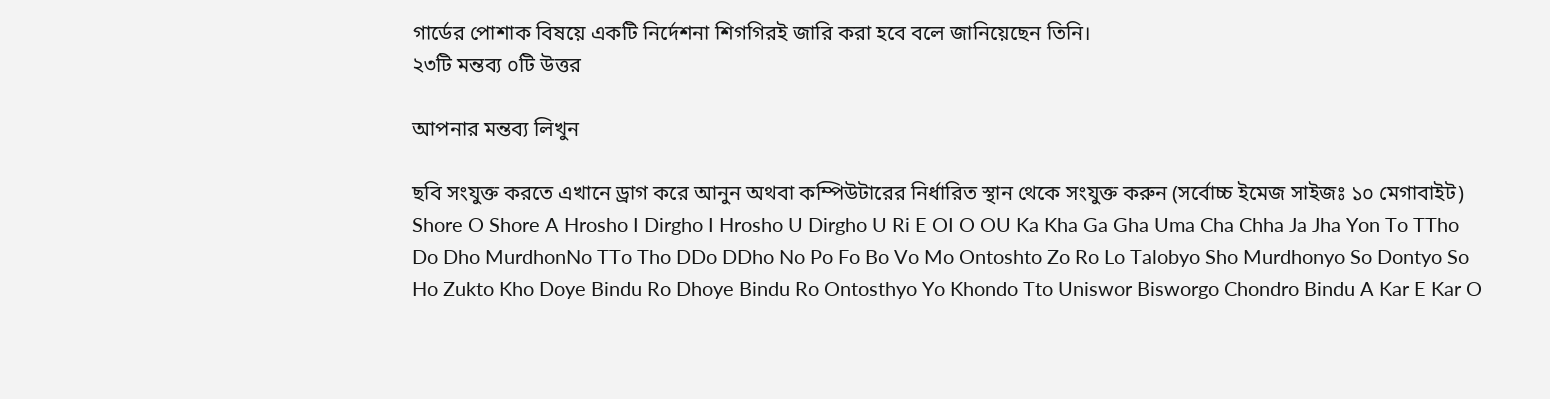গার্ডের পোশাক বিষয়ে একটি নির্দেশনা শিগগিরই জারি করা হবে বলে জানিয়েছেন তিনি।
২৩টি মন্তব্য ০টি উত্তর

আপনার মন্তব্য লিখুন

ছবি সংযুক্ত করতে এখানে ড্রাগ করে আনুন অথবা কম্পিউটারের নির্ধারিত স্থান থেকে সংযুক্ত করুন (সর্বোচ্চ ইমেজ সাইজঃ ১০ মেগাবাইট)
Shore O Shore A Hrosho I Dirgho I Hrosho U Dirgho U Ri E OI O OU Ka Kha Ga Gha Uma Cha Chha Ja Jha Yon To TTho Do Dho MurdhonNo TTo Tho DDo DDho No Po Fo Bo Vo Mo Ontoshto Zo Ro Lo Talobyo Sho Murdhonyo So Dontyo So Ho Zukto Kho Doye Bindu Ro Dhoye Bindu Ro Ontosthyo Yo Khondo Tto Uniswor Bisworgo Chondro Bindu A Kar E Kar O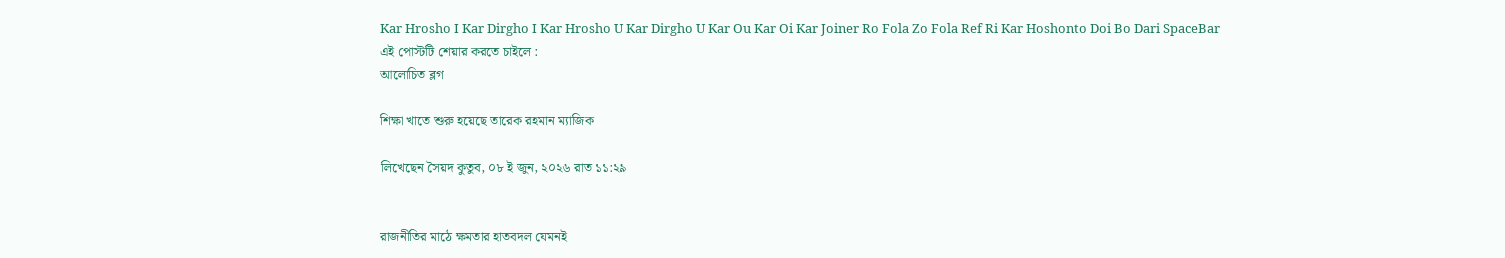Kar Hrosho I Kar Dirgho I Kar Hrosho U Kar Dirgho U Kar Ou Kar Oi Kar Joiner Ro Fola Zo Fola Ref Ri Kar Hoshonto Doi Bo Dari SpaceBar
এই পোস্টটি শেয়ার করতে চাইলে :
আলোচিত ব্লগ

শিক্ষা খাতে শুরু হয়েছে তারেক রহমান ম্যাজিক

লিখেছেন সৈয়দ কুতুব, ০৮ ই জুন, ২০২৬ রাত ১১:২৯


রাজনীতির মাঠে ক্ষমতার হাতবদল যেমনই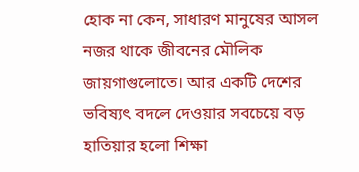হোক না কেন, সাধারণ মানুষের আসল নজর থাকে জীবনের মৌলিক জায়গাগুলোতে। আর একটি দেশের ভবিষ্যৎ বদলে দেওয়ার সবচেয়ে বড় হাতিয়ার হলো শিক্ষা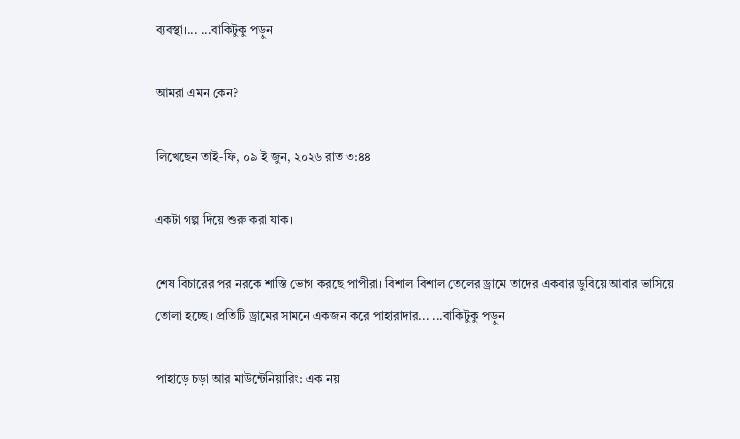ব্যবস্থা।... ...বাকিটুকু পড়ুন

আমরা এমন কেন?

লিখেছেন তাই-ফি, ০৯ ই জুন, ২০২৬ রাত ৩:৪৪

একটা গল্প দিয়ে শুরু করা যাক।

শেষ বিচারের পর নরকে শাস্তি ভোগ করছে পাপীরা। বিশাল বিশাল তেলের ড্রামে তাদের একবার ডুবিয়ে আবার ভাসিয়ে তোলা হচ্ছে। প্রতিটি ড্রামের সামনে একজন করে পাহারাদার... ...বাকিটুকু পড়ুন

পাহাড়ে চড়া আর মাউন্টেনিয়ারিং: এক নয়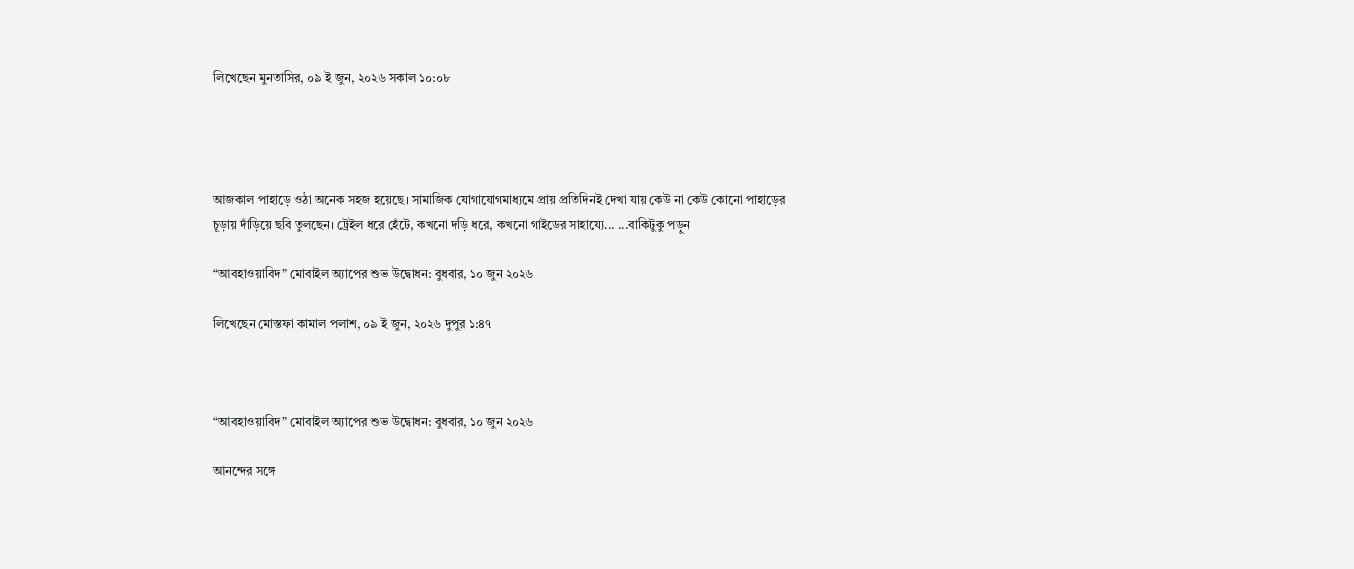লিখেছেন মুনতাসির, ০৯ ই জুন, ২০২৬ সকাল ১০:০৮




আজকাল পাহাড়ে ওঠা অনেক সহজ হয়েছে। সামাজিক যোগাযোগমাধ্যমে প্রায় প্রতিদিনই দেখা যায় কেউ না কেউ কোনো পাহাড়ের চূড়ায় দাঁড়িয়ে ছবি তুলছেন। ট্রেইল ধরে হেঁটে, কখনো দড়ি ধরে, কখনো গাইডের সাহায্যে... ...বাকিটুকু পড়ুন

“আবহাওয়াবিদ” মোবাইল অ্যাপের শুভ উদ্বোধন: বুধবার, ১০ জুন ২০২৬

লিখেছেন মোস্তফা কামাল পলাশ, ০৯ ই জুন, ২০২৬ দুপুর ১:৪৭



“আবহাওয়াবিদ” মোবাইল অ্যাপের শুভ উদ্বোধন: বুধবার, ১০ জুন ২০২৬

আনন্দের সঙ্গে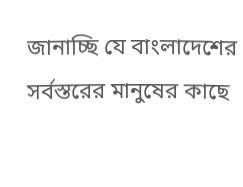জানাচ্ছি যে বাংলাদেশের সর্বস্তরের মানুষের কাছে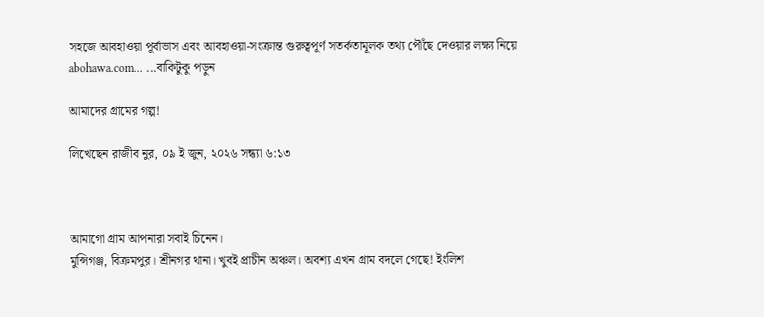সহজে আবহাওয়া পূর্বাভাস এবং আবহাওয়া-সংক্রান্ত গুরুত্বপূর্ণ সতর্কতামূলক তথ্য পৌঁছে দেওয়ার লক্ষ্য নিয়ে abohawa.com... ...বাকিটুকু পড়ুন

আমাদের গ্রামের গল্প!

লিখেছেন রাজীব নুর, ০৯ ই জুন, ২০২৬ সন্ধ্যা ৬:১৩



আমাগো গ্রাম আপনারা সবাই চিনেন।
মুন্সিগঞ্জ, বিক্রমপুর। শ্রীনগর থানা। খুবই প্রাচীন অঞ্চল। অবশ্য এখন গ্রাম বদলে গেছে! ইংলিশ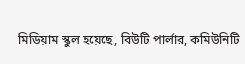মিডিয়াম স্কুল হয়েছে, বিউটি পার্লার, কমিউনিটি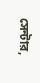সেন্টার,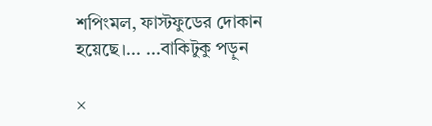শপিংমল, ফাস্টফুডের দোকান হয়েছে।... ...বাকিটুকু পড়ুন

×